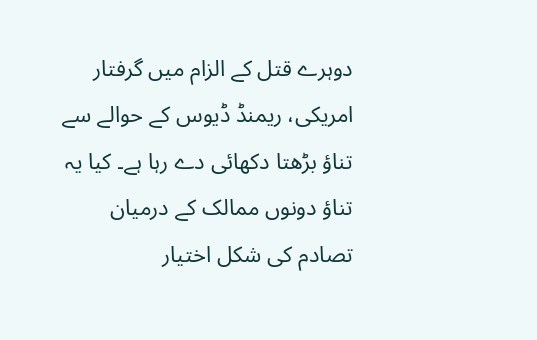دوہرے قتل کے الزام میں گرفتار امریکی، ریمنڈ ڈیوس کے حوالے سے تناؤ بڑھتا دکھائی دے رہا ہے۔ کیا یہ تناؤ دونوں ممالک کے درمیان تصادم کی شکل اختیار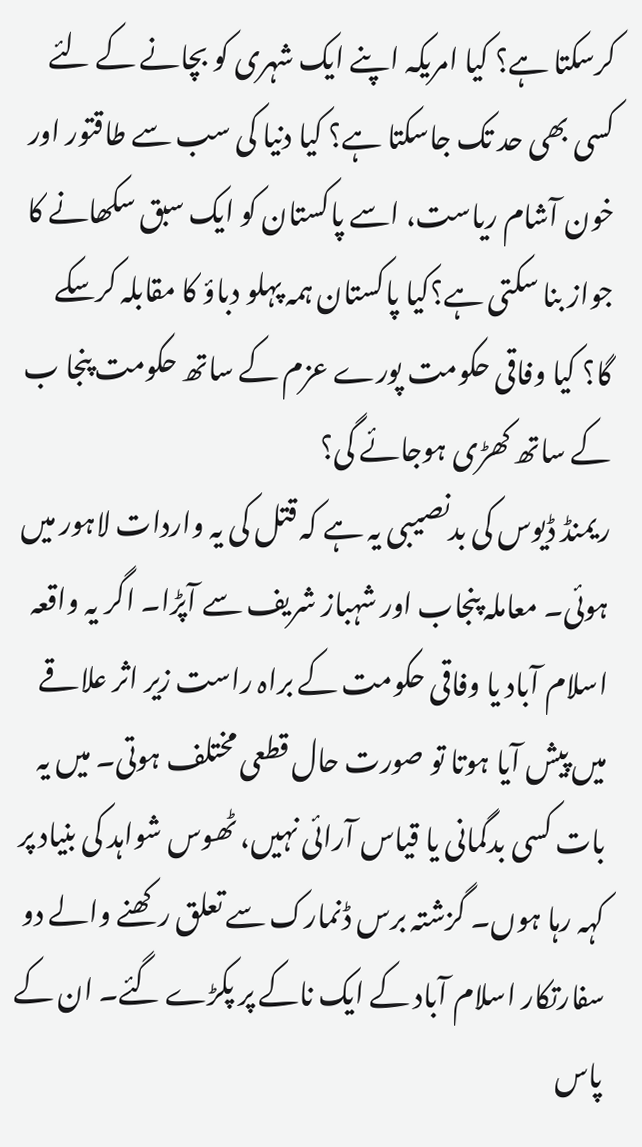کرسکتا ہے؟ کیا امریکہ اپنے ایک شہری کو بچانے کے لئے کسی بھی حد تک جاسکتا ہے؟ کیا دنیا کی سب سے طاقتور اور خون آشام ریاست، اسے پاکستان کو ایک سبق سکھانے کا جواز بنا سکتی ہے؟کیا پاکستان ہمہ پہلو دباؤ کا مقابلہ کرسکے گا؟ کیا وفاقی حکومت پورے عزم کے ساتھ حکومت پنجا ب کے ساتھ کھڑی ہوجائے گی؟
ریمنڈ ڈیوس کی بدنصیبی یہ ہے کہ قتل کی یہ واردات لاہور میں ہوئی۔ معاملہ پنجاب اور شہباز شریف سے آپڑا۔ اگر یہ واقعہ اسلام آباد یا وفاقی حکومت کے براہ راست زیر اثر علاقے میں پیش آیا ہوتا تو صورت حال قطعی مختلف ہوتی۔ میں یہ بات کسی بدگمانی یا قیاس آرائی نہیں، ٹھوس شواہد کی بنیاد پر کہہ رہا ہوں۔ گزشتہ برس ڈنمارک سے تعلق رکھنے والے دو سفارتکار اسلام آباد کے ایک ناکے پر پکڑے گئے۔ ان کے پاس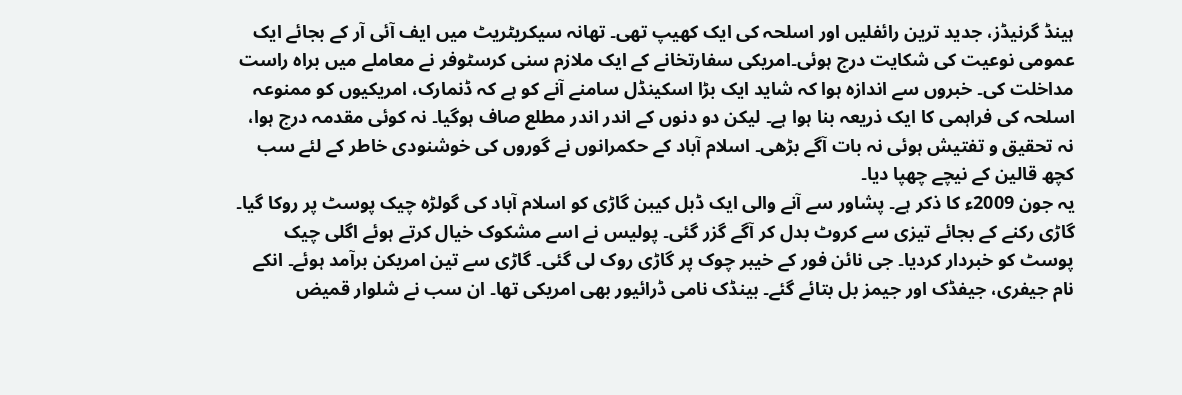ہینڈ گرنیڈز، جدید ترین رائفلیں اور اسلحہ کی ایک کھیپ تھی۔ تھانہ سیکریٹریٹ میں ایف آئی آر کے بجائے ایک عمومی نوعیت کی شکایت درج ہوئی۔امریکی سفارتخانے کے ایک ملازم سنی کرسٹوفر نے معاملے میں براہ راست مداخلت کی۔ خبروں سے اندازہ ہوا کہ شاید ایک بڑا اسکینڈل سامنے آنے کو ہے کہ ڈنمارک، امریکیوں کو ممنوعہ اسلحہ کی فراہمی کا ایک ذریعہ بنا ہوا ہے۔ لیکن دو دنوں کے اندر اندر مطلع صاف ہوگیا۔ نہ کوئی مقدمہ درج ہوا، نہ تحقیق و تفتیش ہوئی نہ بات آگے بڑھی۔ اسلام آباد کے حکمرانوں نے گوروں کی خوشنودی خاطر کے لئے سب کچھ قالین کے نیچے چھپا دیا۔
یہ جون 2009ء کا ذکر ہے۔ پشاور سے آنے والی ایک ڈبل کیبن گاڑی کو اسلام آباد کی گولڑہ چیک پوسٹ پر روکا گیا۔ گاڑی رکنے کے بجائے تیزی سے کروٹ بدل کر آگے گزر گئی۔ پولیس نے اسے مشکوک خیال کرتے ہوئے اگلی چیک پوسٹ کو خبردار کردیا۔ جی نائن فور کے خیبر چوک پر گاڑی روک لی گئی۔ گاڑی سے تین امریکن برآمد ہوئے۔ انکے نام جیفری، جیفڈک اور جیمز بل بتائے گئے۔ بینڈک نامی ڈرائیور بھی امریکی تھا۔ ان سب نے شلوار قمیض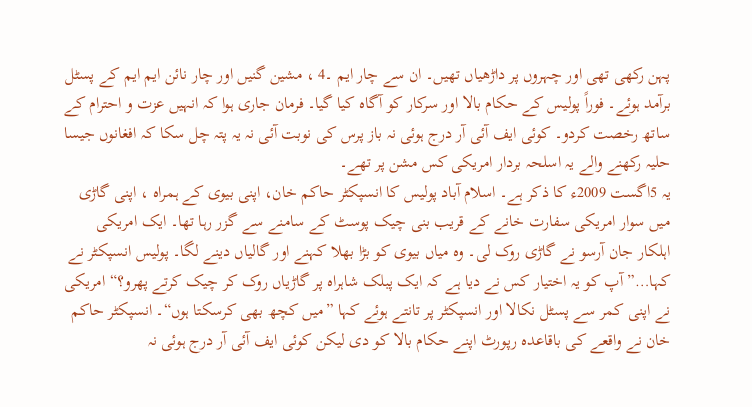پہن رکھی تھی اور چہروں پر داڑھیاں تھیں۔ ان سے چار ایم ۔4 ، مشین گنیں اور چار نائن ایم ایم کے پسٹل برآمد ہوئے۔ فوراً پولیس کے حکام بالا اور سرکار کو آگاہ کیا گیا۔ فرمان جاری ہوا کہ انہیں عزت و احترام کے ساتھ رخصت کردو۔ کوئی ایف آئی آر درج ہوئی نہ باز پرس کی نوبت آئی نہ یہ پتہ چل سکا کہ افغانوں جیسا حلیہ رکھنے والے یہ اسلحہ بردار امریکی کس مشن پر تھے۔
یہ 5اگست 2009ء کا ذکر ہے۔ اسلام آباد پولیس کا انسپکٹر حاکم خان، اپنی بیوی کے ہمراہ ، اپنی گاڑی میں سوار امریکی سفارت خانے کے قریب بنی چیک پوسٹ کے سامنے سے گزر رہا تھا۔ ایک امریکی اہلکار جان آرسو نے گاڑی روک لی۔ وہ میاں بیوی کو بڑا بھلا کہنے اور گالیاں دینے لگا۔ پولیس انسپکٹر نے کہا…”آپ کو یہ اختیار کس نے دیا ہے کہ ایک پبلک شاہراہ پر گاڑیاں روک کر چیک کرتے پھرو؟“ امریکی نے اپنی کمر سے پسٹل نکالا اور انسپکٹر پر تانتے ہوئے کہا ”میں کچھ بھی کرسکتا ہوں“۔ انسپکٹر حاکم خان نے واقعے کی باقاعدہ رپورٹ اپنے حکام بالا کو دی لیکن کوئی ایف آئی آر درج ہوئی نہ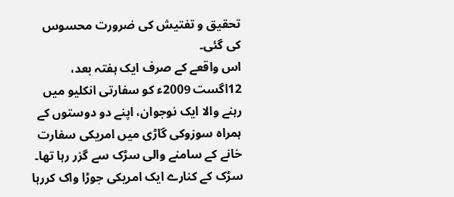تحقیق و تفتیش کی ضرورت محسوس کی گئی۔
اس واقعے کے صرف ایک ہفتہ بعد، 12اگست 2009ء کو سفارتی انکلیو میں رہنے والا ایک نوجوان، اپنے دو دوستوں کے ہمراہ سوزوکی گاڑی میں امریکی سفارت خانے کے سامنے والی سڑک سے گزر رہا تھا۔ سڑک کے کنارے ایک امریکی جوڑا واک کررہا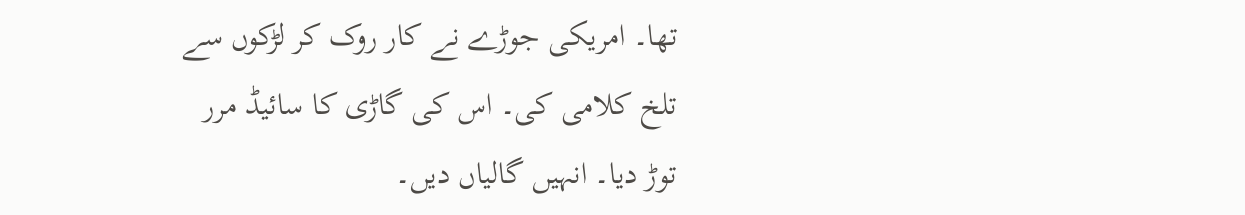تھا۔ امریکی جوڑے نے کار روک کر لڑکوں سے تلخ کلامی کی۔ اس کی گاڑی کا سائیڈ مرر توڑ دیا۔ انہیں گالیاں دیں۔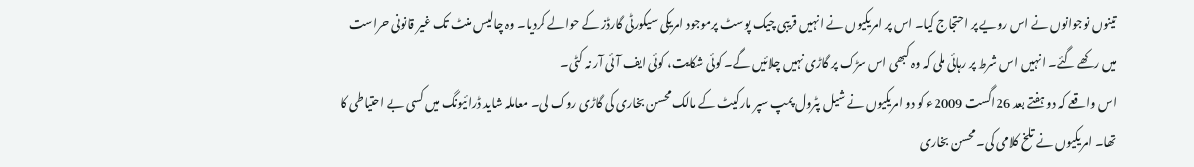تینوں نوجوانوں نے اس رویے پر احتجاج کیا۔ اس پر امریکیوں نے انہیں قریبی چیک پوسٹ پرموجود امریکی سیکورٹی گارڈز کے حوالے کردیا۔ وہ چالیس منٹ تک غیر قانونی حراست میں رکھے گئے۔ انہیں اس شرط پر رہائی ملی کہ وہ کبھی اس سڑک پر گاڑی نہیں چلائیں گے۔ کوئی شکایت، کوئی ایف آئی آر نہ کٹی۔
اس واقعے کہ دو ہفتے بعد 26اگست 2009ء کو دو امریکیوں نے شیل پٹرول پمپ سپر مارکیٹ کے مالک محسن بخاری کی گاڑی روک لی۔ معاملہ شاید ڈرائیونگ میں کسی بے احتیاطی کا تھا۔ امریکیوں نے تلخ کلامی کی۔ محسن بخاری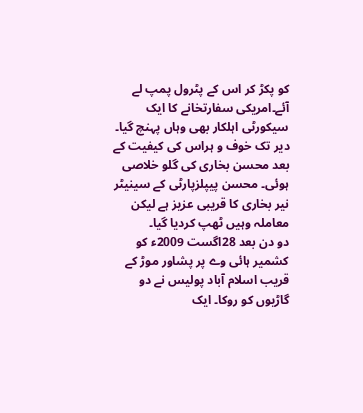کو پکڑ کر اس کے پٹرول پمپ لے آئے۔امریکی سفارتخانے کا ایک سیکورٹی اہلکار بھی وہاں پہنچ گیا۔ دیر تک خوف و ہراس کی کیفیت کے بعد محسن بخاری کی گلو خلاصی ہوئی۔ محسن پیپلزپارٹی کے سینیٹر نیر بخاری کا قریبی عزیز ہے لیکن معاملہ وہیں ٹھپ کردیا گیا۔
دو دن بعد 28اگست 2009ء کو کشمیر ہائی وے پر پشاور موڑ کے قریب اسلام آباد پولیس نے دو گاڑیوں کو روکا۔ ایک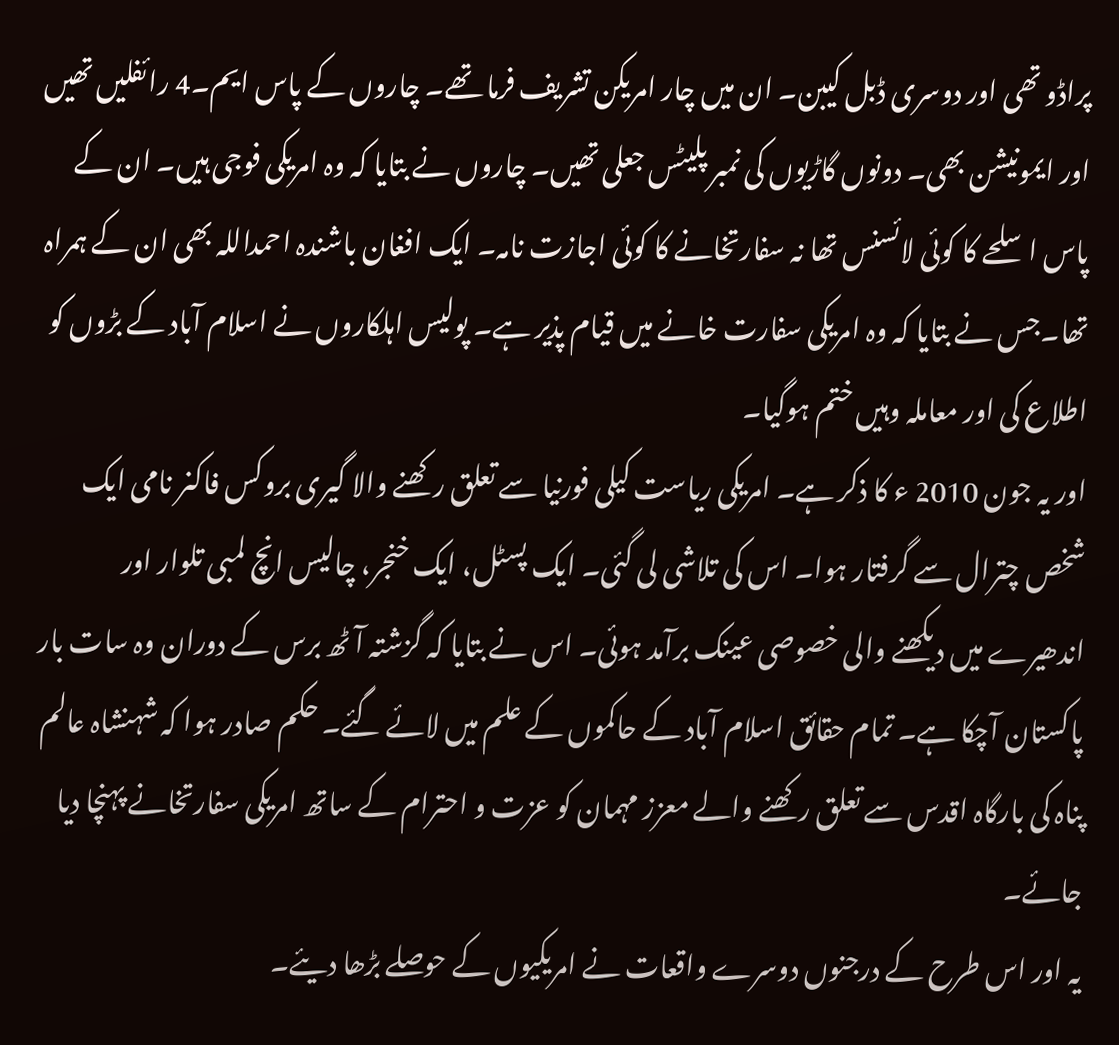پراڈو تھی اور دوسری ڈبل کیبن۔ ان میں چار امریکن تشریف فرما تھے۔ چاروں کے پاس ایم۔4 رائفلیں تھیں اور ایمونیشن بھی۔ دونوں گاڑیوں کی نمبر پلیٹس جعلی تھیں۔ چاروں نے بتایا کہ وہ امریکی فوجی ہیں۔ ان کے پاس اسلحے کا کوئی لائسنس تھا نہ سفارتخانے کا کوئی اجازت نامہ۔ ایک افغان باشندہ احمداللہ بھی ان کے ہمراہ تھا۔جس نے بتایا کہ وہ امریکی سفارت خانے میں قیام پذیر ہے۔ پولیس اہلکاروں نے اسلام آباد کے بڑوں کو اطلاع کی اور معاملہ وہیں ختم ہوگیا۔
اور یہ جون 2010 ء کا ذکر ہے۔ امریکی ریاست کیلی فورنیا سے تعلق رکھنے والا گیری بروکس فاکنر نامی ایک شخص چترال سے گرفتار ہوا۔ اس کی تلاشی لی گئی۔ ایک پسٹل، ایک خنجر، چالیس انچ لمبی تلوار اور اندھیرے میں دیکھنے والی خصوصی عینک برآمد ہوئی۔ اس نے بتایا کہ گزشتہ آٹھ برس کے دوران وہ سات بار پاکستان آچکا ہے۔ تمام حقائق اسلام آباد کے حاکموں کے علم میں لائے گئے۔ حکم صادر ہوا کہ شہنشاہ عالم پناہ کی بارگاہ اقدس سے تعلق رکھنے والے معزز مہمان کو عزت و احترام کے ساتھ امریکی سفارتخانے پہنچا دیا جائے۔
یہ اور اس طرح کے درجنوں دوسرے واقعات نے امریکیوں کے حوصلے بڑھا دیئے۔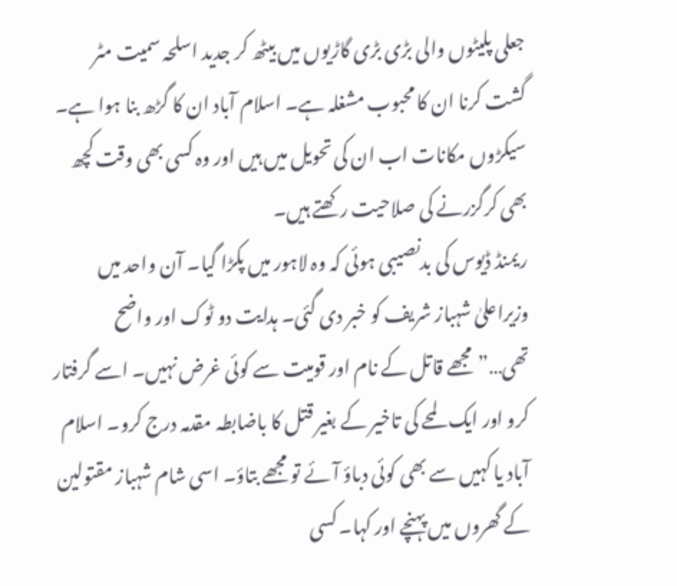جعلی پلیٹوں والی بڑی بڑی گاڑیوں میں بیٹھ کر جدید اسلحہ سمیت مٹر گشت کرنا ان کا محبوب مشغلہ ہے۔ اسلام آباد ان کا گڑھ بنا ہوا ہے۔ سیکڑوں مکانات اب ان کی تحویل میں ہیں اور وہ کسی بھی وقت کچھ بھی کرگزرنے کی صلاحیت رکھتے ہیں۔
ریمنڈ ڈیوس کی بدنصیبی ہوئی کہ وہ لاہور میں پکڑا گیا۔ آن واحد میں وزیراعلیٰ شہباز شریف کو خبر دی گئی۔ ہدایت دو ٹوک اور واضح تھی…”مجھے قاتل کے نام اور قومیت سے کوئی غرض نہیں۔ اسے گرفتار کرو اور ایک لمحے کی تاخیر کے بغیر قتل کا باضابطہ مقدمہ درج کرو۔ اسلام آباد یا کہیں سے بھی کوئی دباؤ آئے تو مجھے بتاؤ۔ اسی شام شہباز مقتولین کے گھروں میں پہنچے اور کہا۔ کسی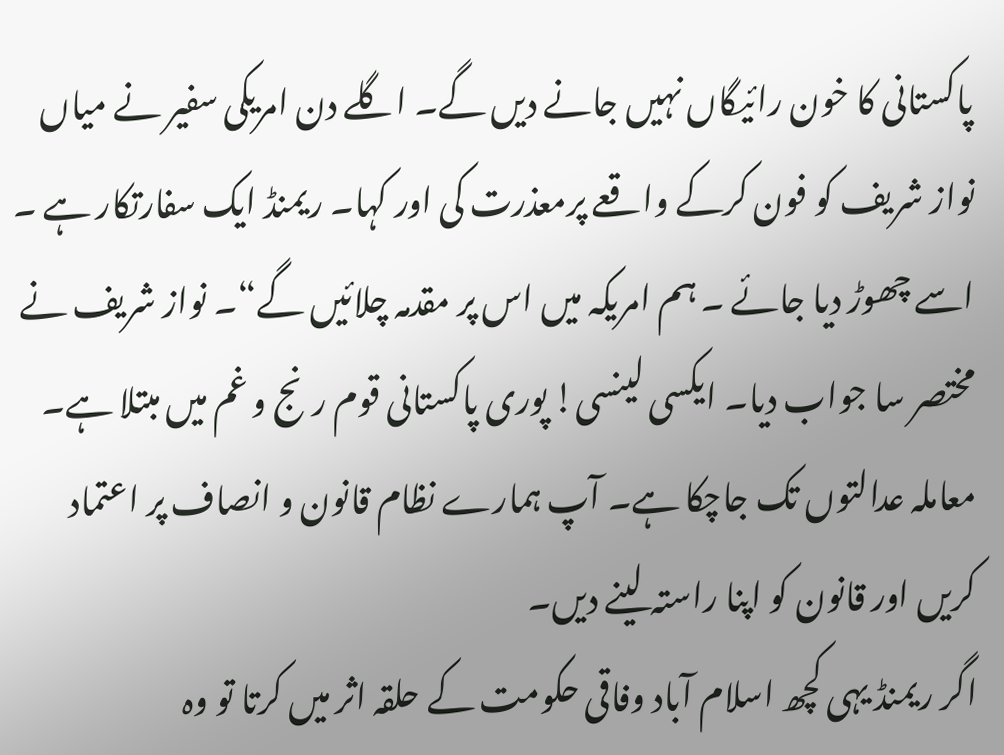پاکستانی کا خون رائیگاں نہیں جانے دیں گے۔ اگلے دن امریکی سفیر نے میاں نواز شریف کو فون کرکے واقعے پرمعذرت کی اور کہا۔ ریمنڈ ایک سفارتکار ہے ۔ اسے چھوڑ دیا جائے ۔ ہم امریکہ میں اس پر مقدمہ چلائیں گے“۔ نواز شریف نے مختصر سا جواب دیا۔ ایکسی لینسی! پوری پاکستانی قوم رنج و غم میں مبتلا ہے۔ معاملہ عدالتوں تک جاچکا ہے۔ آپ ہمارے نظام قانون و انصاف پر اعتماد کریں اور قانون کو اپنا راستہ لینے دیں۔
اگر ریمنڈ یہی کچھ اسلام آباد وفاقی حکومت کے حلقہ اثر میں کرتا تو وہ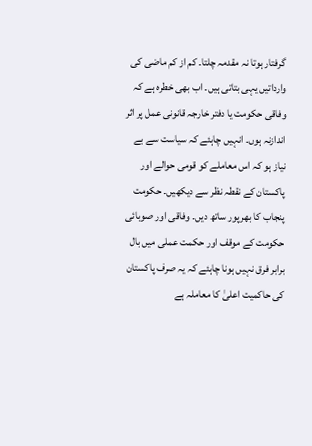گرفتار ہوتا نہ مقدمہ چلتا۔ کم از کم ماضی کی وارداتیں یہی بتاتی ہیں۔ اب بھی خطرہ ہے کہ وفاقی حکومت یا دفتر خارجہ قانونی عمل پر اثر اندازنہ ہوں۔ انہیں چاہئے کہ سیاست سے بے نیاز ہو کہ اس معاملے کو قومی حوالے اور پاکستان کے نقطہ نظر سے دیکھیں۔ حکومت پنجاب کا بھرپور ساتھ دیں۔ وفاقی اور صوبائی حکومت کے موقف اور حکمت عملی میں بال برابر فرق نہیں ہونا چاہئے کہ یہ صرف پاکستان کی حاکمیت اعلیٰ کا معاملہ ہے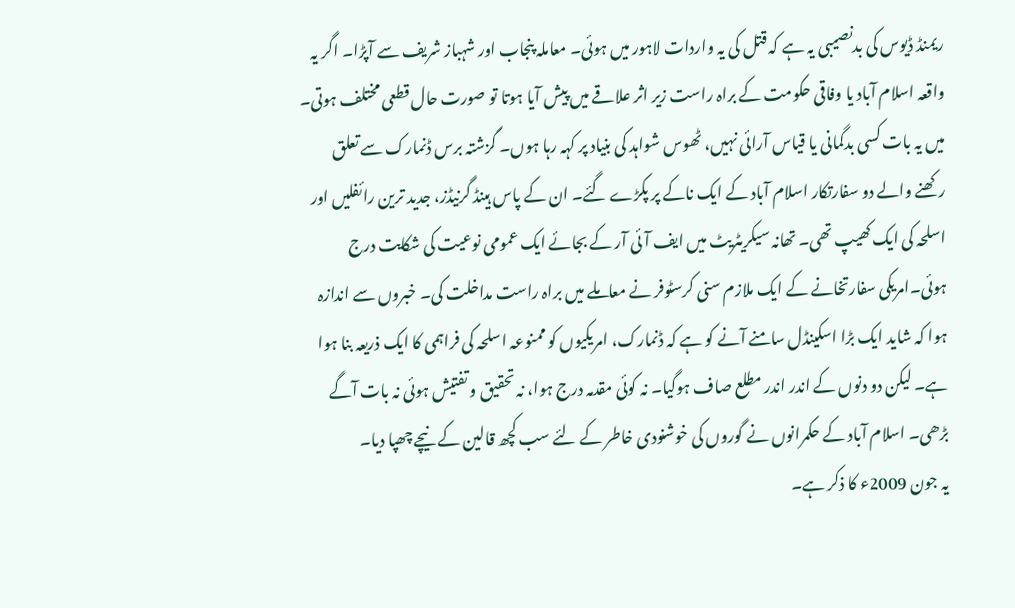ریمنڈ ڈیوس کی بدنصیبی یہ ہے کہ قتل کی یہ واردات لاہور میں ہوئی۔ معاملہ پنجاب اور شہباز شریف سے آپڑا۔ اگر یہ واقعہ اسلام آباد یا وفاقی حکومت کے براہ راست زیر اثر علاقے میں پیش آیا ہوتا تو صورت حال قطعی مختلف ہوتی۔ میں یہ بات کسی بدگمانی یا قیاس آرائی نہیں، ٹھوس شواہد کی بنیاد پر کہہ رہا ہوں۔ گزشتہ برس ڈنمارک سے تعلق رکھنے والے دو سفارتکار اسلام آباد کے ایک ناکے پر پکڑے گئے۔ ان کے پاس ہینڈ گرنیڈز، جدید ترین رائفلیں اور اسلحہ کی ایک کھیپ تھی۔ تھانہ سیکریٹریٹ میں ایف آئی آر کے بجائے ایک عمومی نوعیت کی شکایت درج ہوئی۔امریکی سفارتخانے کے ایک ملازم سنی کرسٹوفر نے معاملے میں براہ راست مداخلت کی۔ خبروں سے اندازہ ہوا کہ شاید ایک بڑا اسکینڈل سامنے آنے کو ہے کہ ڈنمارک، امریکیوں کو ممنوعہ اسلحہ کی فراہمی کا ایک ذریعہ بنا ہوا ہے۔ لیکن دو دنوں کے اندر اندر مطلع صاف ہوگیا۔ نہ کوئی مقدمہ درج ہوا، نہ تحقیق و تفتیش ہوئی نہ بات آگے بڑھی۔ اسلام آباد کے حکمرانوں نے گوروں کی خوشنودی خاطر کے لئے سب کچھ قالین کے نیچے چھپا دیا۔
یہ جون 2009ء کا ذکر ہے۔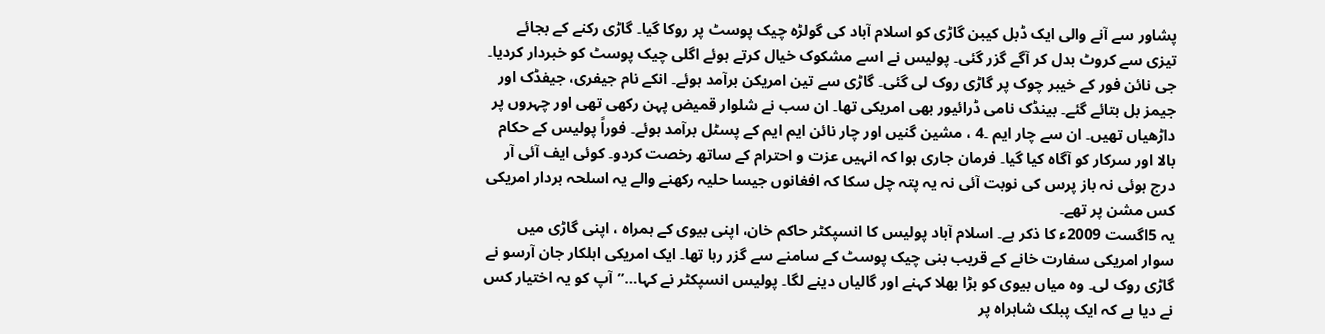پشاور سے آنے والی ایک ڈبل کیبن گاڑی کو اسلام آباد کی گولڑہ چیک پوسٹ پر روکا گیا۔ گاڑی رکنے کے بجائے تیزی سے کروٹ بدل کر آگے گزر گئی۔ پولیس نے اسے مشکوک خیال کرتے ہوئے اگلی چیک پوسٹ کو خبردار کردیا۔ جی نائن فور کے خیبر چوک پر گاڑی روک لی گئی۔ گاڑی سے تین امریکن برآمد ہوئے۔ انکے نام جیفری، جیفڈک اور جیمز بل بتائے گئے۔ بینڈک نامی ڈرائیور بھی امریکی تھا۔ ان سب نے شلوار قمیض پہن رکھی تھی اور چہروں پر داڑھیاں تھیں۔ ان سے چار ایم ۔4 ، مشین گنیں اور چار نائن ایم ایم کے پسٹل برآمد ہوئے۔ فوراً پولیس کے حکام بالا اور سرکار کو آگاہ کیا گیا۔ فرمان جاری ہوا کہ انہیں عزت و احترام کے ساتھ رخصت کردو۔ کوئی ایف آئی آر درج ہوئی نہ باز پرس کی نوبت آئی نہ یہ پتہ چل سکا کہ افغانوں جیسا حلیہ رکھنے والے یہ اسلحہ بردار امریکی کس مشن پر تھے۔
یہ 5اگست 2009ء کا ذکر ہے۔ اسلام آباد پولیس کا انسپکٹر حاکم خان، اپنی بیوی کے ہمراہ ، اپنی گاڑی میں سوار امریکی سفارت خانے کے قریب بنی چیک پوسٹ کے سامنے سے گزر رہا تھا۔ ایک امریکی اہلکار جان آرسو نے گاڑی روک لی۔ وہ میاں بیوی کو بڑا بھلا کہنے اور گالیاں دینے لگا۔ پولیس انسپکٹر نے کہا…”آپ کو یہ اختیار کس نے دیا ہے کہ ایک پبلک شاہراہ پر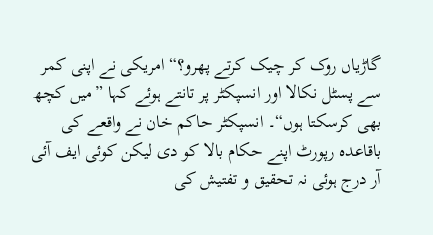گاڑیاں روک کر چیک کرتے پھرو؟“ امریکی نے اپنی کمر سے پسٹل نکالا اور انسپکٹر پر تانتے ہوئے کہا ”میں کچھ بھی کرسکتا ہوں“۔ انسپکٹر حاکم خان نے واقعے کی باقاعدہ رپورٹ اپنے حکام بالا کو دی لیکن کوئی ایف آئی آر درج ہوئی نہ تحقیق و تفتیش کی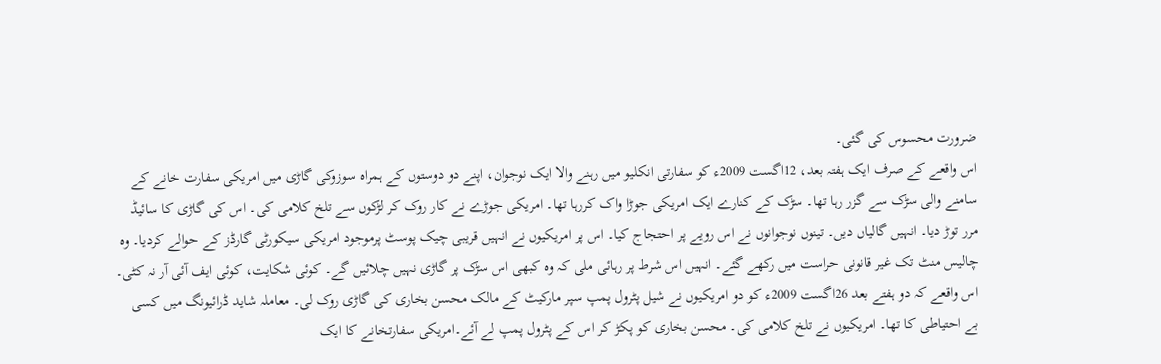ضرورت محسوس کی گئی۔
اس واقعے کے صرف ایک ہفتہ بعد، 12اگست 2009ء کو سفارتی انکلیو میں رہنے والا ایک نوجوان، اپنے دو دوستوں کے ہمراہ سوزوکی گاڑی میں امریکی سفارت خانے کے سامنے والی سڑک سے گزر رہا تھا۔ سڑک کے کنارے ایک امریکی جوڑا واک کررہا تھا۔ امریکی جوڑے نے کار روک کر لڑکوں سے تلخ کلامی کی۔ اس کی گاڑی کا سائیڈ مرر توڑ دیا۔ انہیں گالیاں دیں۔ تینوں نوجوانوں نے اس رویے پر احتجاج کیا۔ اس پر امریکیوں نے انہیں قریبی چیک پوسٹ پرموجود امریکی سیکورٹی گارڈز کے حوالے کردیا۔ وہ چالیس منٹ تک غیر قانونی حراست میں رکھے گئے۔ انہیں اس شرط پر رہائی ملی کہ وہ کبھی اس سڑک پر گاڑی نہیں چلائیں گے۔ کوئی شکایت، کوئی ایف آئی آر نہ کٹی۔
اس واقعے کہ دو ہفتے بعد 26اگست 2009ء کو دو امریکیوں نے شیل پٹرول پمپ سپر مارکیٹ کے مالک محسن بخاری کی گاڑی روک لی۔ معاملہ شاید ڈرائیونگ میں کسی بے احتیاطی کا تھا۔ امریکیوں نے تلخ کلامی کی۔ محسن بخاری کو پکڑ کر اس کے پٹرول پمپ لے آئے۔امریکی سفارتخانے کا ایک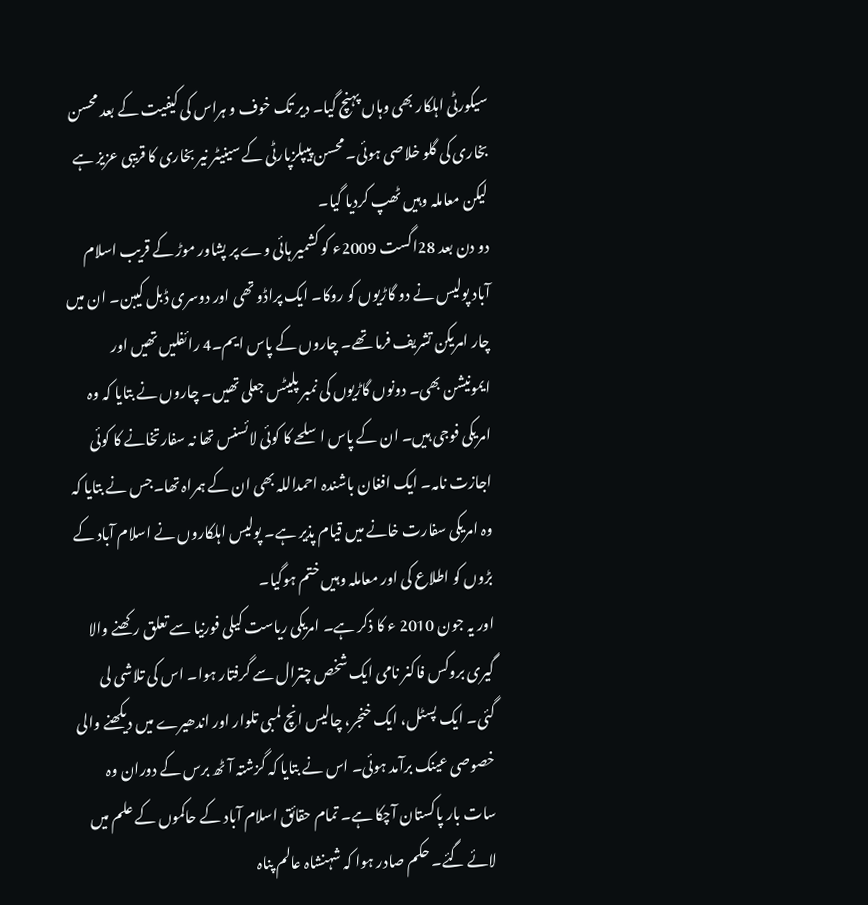سیکورٹی اہلکار بھی وہاں پہنچ گیا۔ دیر تک خوف و ہراس کی کیفیت کے بعد محسن بخاری کی گلو خلاصی ہوئی۔ محسن پیپلزپارٹی کے سینیٹر نیر بخاری کا قریبی عزیز ہے لیکن معاملہ وہیں ٹھپ کردیا گیا۔
دو دن بعد 28اگست 2009ء کو کشمیر ہائی وے پر پشاور موڑ کے قریب اسلام آباد پولیس نے دو گاڑیوں کو روکا۔ ایک پراڈو تھی اور دوسری ڈبل کیبن۔ ان میں چار امریکن تشریف فرما تھے۔ چاروں کے پاس ایم۔4 رائفلیں تھیں اور ایمونیشن بھی۔ دونوں گاڑیوں کی نمبر پلیٹس جعلی تھیں۔ چاروں نے بتایا کہ وہ امریکی فوجی ہیں۔ ان کے پاس اسلحے کا کوئی لائسنس تھا نہ سفارتخانے کا کوئی اجازت نامہ۔ ایک افغان باشندہ احمداللہ بھی ان کے ہمراہ تھا۔جس نے بتایا کہ وہ امریکی سفارت خانے میں قیام پذیر ہے۔ پولیس اہلکاروں نے اسلام آباد کے بڑوں کو اطلاع کی اور معاملہ وہیں ختم ہوگیا۔
اور یہ جون 2010 ء کا ذکر ہے۔ امریکی ریاست کیلی فورنیا سے تعلق رکھنے والا گیری بروکس فاکنر نامی ایک شخص چترال سے گرفتار ہوا۔ اس کی تلاشی لی گئی۔ ایک پسٹل، ایک خنجر، چالیس انچ لمبی تلوار اور اندھیرے میں دیکھنے والی خصوصی عینک برآمد ہوئی۔ اس نے بتایا کہ گزشتہ آٹھ برس کے دوران وہ سات بار پاکستان آچکا ہے۔ تمام حقائق اسلام آباد کے حاکموں کے علم میں لائے گئے۔ حکم صادر ہوا کہ شہنشاہ عالم پناہ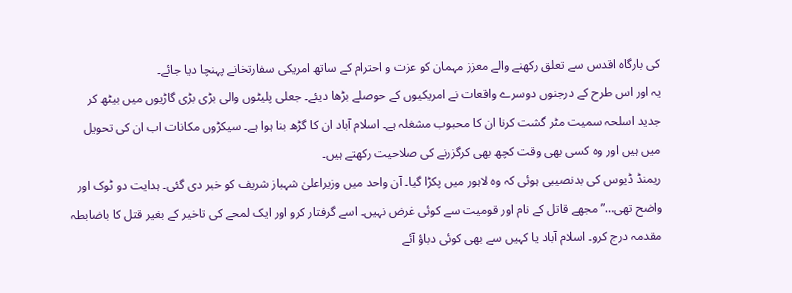کی بارگاہ اقدس سے تعلق رکھنے والے معزز مہمان کو عزت و احترام کے ساتھ امریکی سفارتخانے پہنچا دیا جائے۔
یہ اور اس طرح کے درجنوں دوسرے واقعات نے امریکیوں کے حوصلے بڑھا دیئے۔ جعلی پلیٹوں والی بڑی بڑی گاڑیوں میں بیٹھ کر جدید اسلحہ سمیت مٹر گشت کرنا ان کا محبوب مشغلہ ہے۔ اسلام آباد ان کا گڑھ بنا ہوا ہے۔ سیکڑوں مکانات اب ان کی تحویل میں ہیں اور وہ کسی بھی وقت کچھ بھی کرگزرنے کی صلاحیت رکھتے ہیں۔
ریمنڈ ڈیوس کی بدنصیبی ہوئی کہ وہ لاہور میں پکڑا گیا۔ آن واحد میں وزیراعلیٰ شہباز شریف کو خبر دی گئی۔ ہدایت دو ٹوک اور واضح تھی…”مجھے قاتل کے نام اور قومیت سے کوئی غرض نہیں۔ اسے گرفتار کرو اور ایک لمحے کی تاخیر کے بغیر قتل کا باضابطہ مقدمہ درج کرو۔ اسلام آباد یا کہیں سے بھی کوئی دباؤ آئے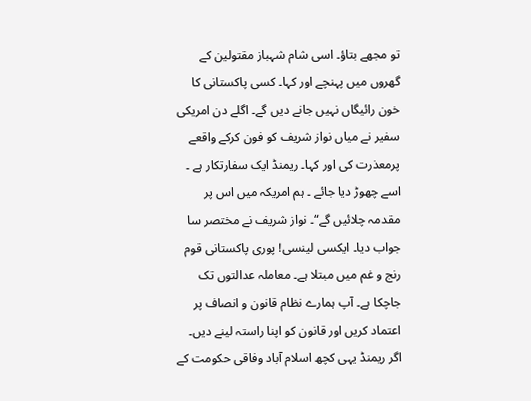تو مجھے بتاؤ۔ اسی شام شہباز مقتولین کے گھروں میں پہنچے اور کہا۔ کسی پاکستانی کا خون رائیگاں نہیں جانے دیں گے۔ اگلے دن امریکی سفیر نے میاں نواز شریف کو فون کرکے واقعے پرمعذرت کی اور کہا۔ ریمنڈ ایک سفارتکار ہے ۔ اسے چھوڑ دیا جائے ۔ ہم امریکہ میں اس پر مقدمہ چلائیں گے“۔ نواز شریف نے مختصر سا جواب دیا۔ ایکسی لینسی! پوری پاکستانی قوم رنج و غم میں مبتلا ہے۔ معاملہ عدالتوں تک جاچکا ہے۔ آپ ہمارے نظام قانون و انصاف پر اعتماد کریں اور قانون کو اپنا راستہ لینے دیں۔
اگر ریمنڈ یہی کچھ اسلام آباد وفاقی حکومت کے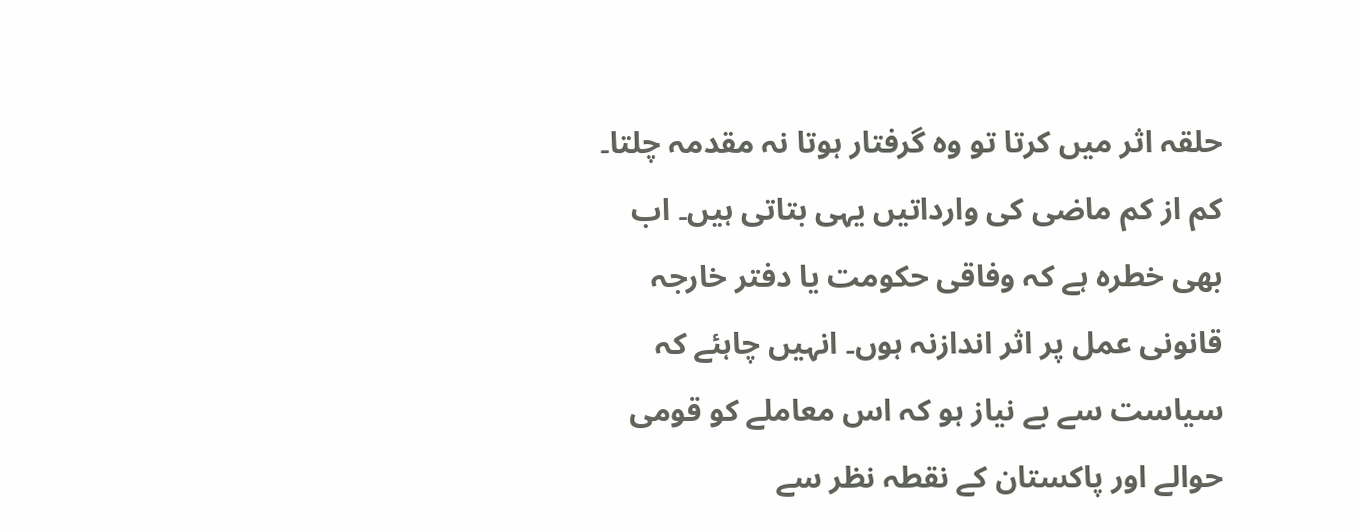حلقہ اثر میں کرتا تو وہ گرفتار ہوتا نہ مقدمہ چلتا۔ کم از کم ماضی کی وارداتیں یہی بتاتی ہیں۔ اب بھی خطرہ ہے کہ وفاقی حکومت یا دفتر خارجہ قانونی عمل پر اثر اندازنہ ہوں۔ انہیں چاہئے کہ سیاست سے بے نیاز ہو کہ اس معاملے کو قومی حوالے اور پاکستان کے نقطہ نظر سے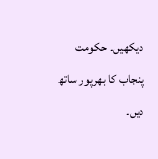دیکھیں۔ حکومت پنجاب کا بھرپور ساتھ دیں۔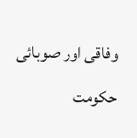وفاقی اور صوبائی حکومت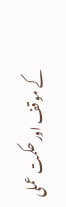کے موقف اور حکمت عملی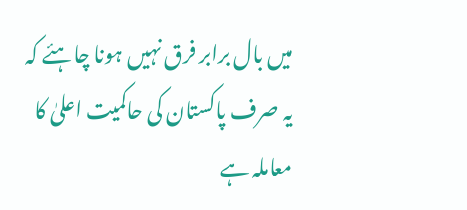میں بال برابر فرق نہیں ہونا چاہئے کہ یہ صرف پاکستان کی حاکمیت اعلیٰ کا معاملہ ہے